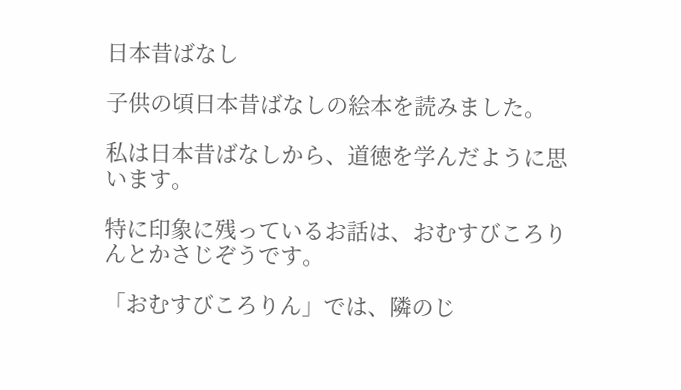日本昔ばなし

子供の頃日本昔ばなしの絵本を読みました。

私は日本昔ばなしから、道徳を学んだように思います。

特に印象に残っているお話は、おむすびころりんとかさじぞうです。

「おむすびころりん」では、隣のじ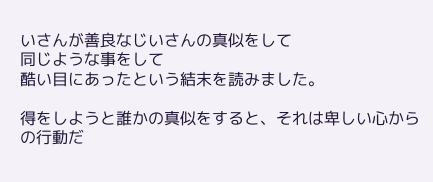いさんが善良なじいさんの真似をして
同じような事をして
酷い目にあったという結末を読みました。

得をしようと誰かの真似をすると、それは卑しい心からの行動だ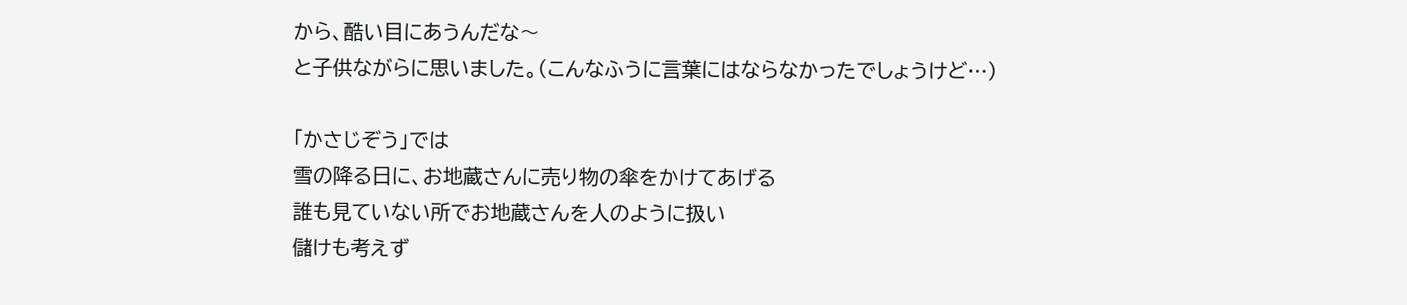から、酷い目にあうんだな〜
と子供ながらに思いました。(こんなふうに言葉にはならなかったでしょうけど…)

「かさじぞう」では
雪の降る日に、お地蔵さんに売り物の傘をかけてあげる
誰も見ていない所でお地蔵さんを人のように扱い
儲けも考えず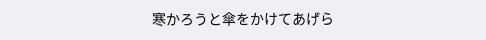寒かろうと傘をかけてあげら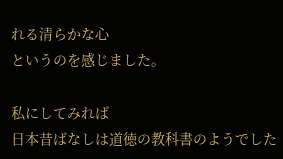れる清らかな心
というのを感じました。

私にしてみれば
日本昔ばなしは道徳の教科書のようでした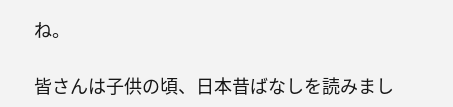ね。

皆さんは子供の頃、日本昔ばなしを読みまし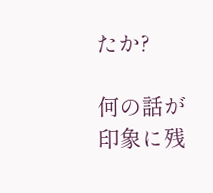たか?

何の話が印象に残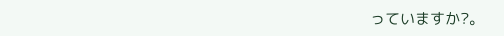っていますか?。